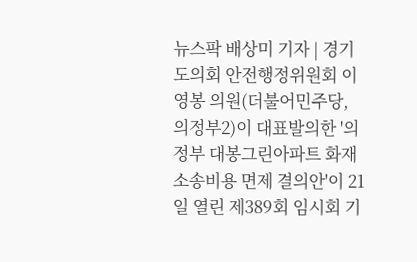뉴스팍 배상미 기자 | 경기도의회 안전행정위원회 이영봉 의원(더불어민주당, 의정부2)이 대표발의한 '의정부 대봉그린아파트 화재 소송비용 면제 결의안'이 21일 열린 제389회 임시회 기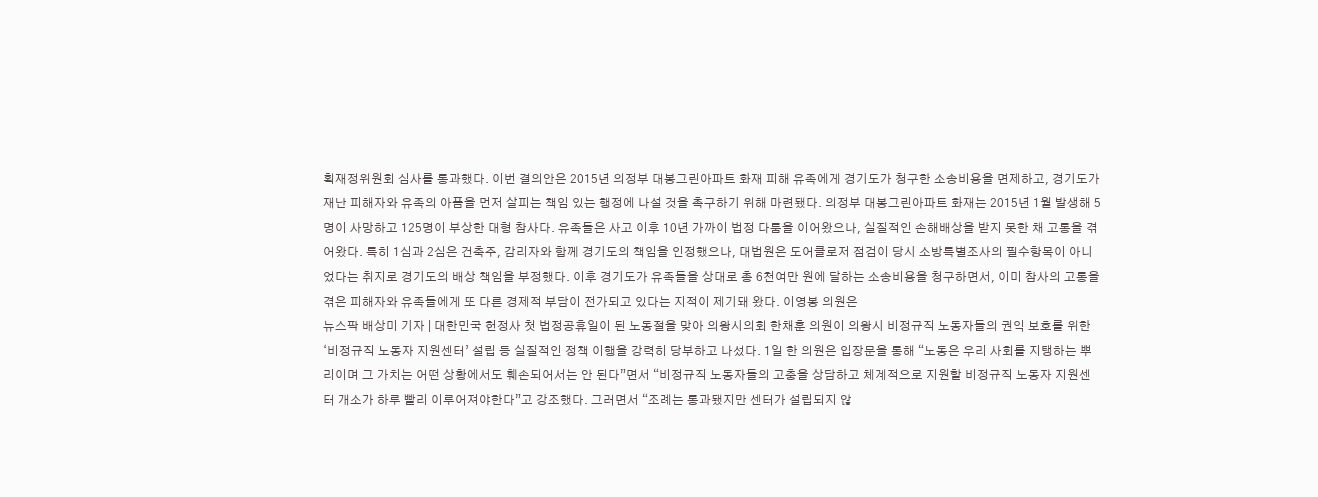획재정위원회 심사를 통과했다. 이번 결의안은 2015년 의정부 대봉그린아파트 화재 피해 유족에게 경기도가 청구한 소송비용을 면제하고, 경기도가 재난 피해자와 유족의 아픔을 먼저 살피는 책임 있는 행정에 나설 것을 촉구하기 위해 마련됐다. 의정부 대봉그린아파트 화재는 2015년 1월 발생해 5명이 사망하고 125명이 부상한 대형 참사다. 유족들은 사고 이후 10년 가까이 법정 다툼을 이어왔으나, 실질적인 손해배상을 받지 못한 채 고통을 겪어왔다. 특히 1심과 2심은 건축주, 감리자와 함께 경기도의 책임을 인정했으나, 대법원은 도어클로저 점검이 당시 소방특별조사의 필수항목이 아니었다는 취지로 경기도의 배상 책임을 부정했다. 이후 경기도가 유족들을 상대로 총 6천여만 원에 달하는 소송비용을 청구하면서, 이미 참사의 고통을 겪은 피해자와 유족들에게 또 다른 경제적 부담이 전가되고 있다는 지적이 제기돼 왔다. 이영봉 의원은
뉴스팍 배상미 기자 | 대한민국 헌정사 첫 법정공휴일이 된 노동절을 맞아 의왕시의회 한채훈 의원이 의왕시 비정규직 노동자들의 권익 보호를 위한 ‘비정규직 노동자 지원센터’ 설립 등 실질적인 정책 이행을 강력히 당부하고 나섰다. 1일 한 의원은 입장문을 통해 “노동은 우리 사회를 지탱하는 뿌리이며 그 가치는 어떤 상황에서도 훼손되어서는 안 된다”면서 “비정규직 노동자들의 고충을 상담하고 체계적으로 지원할 비정규직 노동자 지원센터 개소가 하루 빨리 이루어져야한다”고 강조했다. 그러면서 “조례는 통과됐지만 센터가 설립되지 않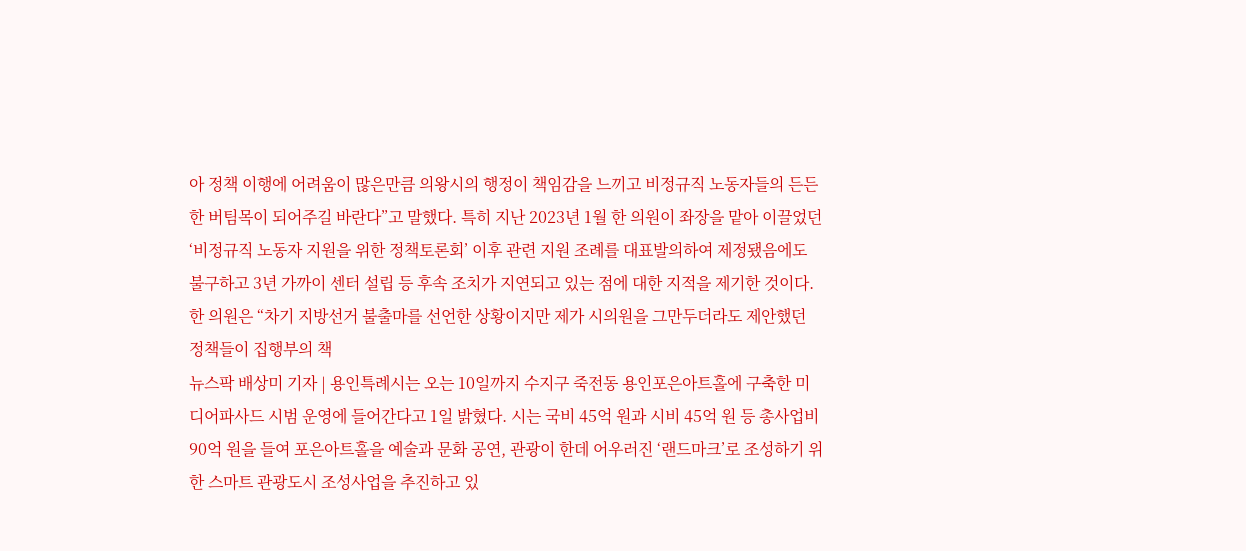아 정책 이행에 어려움이 많은만큼 의왕시의 행정이 책임감을 느끼고 비정규직 노동자들의 든든한 버팀목이 되어주길 바란다”고 말했다. 특히 지난 2023년 1월 한 의원이 좌장을 맡아 이끌었던 ‘비정규직 노동자 지원을 위한 정책토론회’ 이후 관련 지원 조례를 대표발의하여 제정됐음에도 불구하고 3년 가까이 센터 설립 등 후속 조치가 지연되고 있는 점에 대한 지적을 제기한 것이다. 한 의원은 “차기 지방선거 불출마를 선언한 상황이지만 제가 시의원을 그만두더라도 제안했던 정책들이 집행부의 책
뉴스팍 배상미 기자 | 용인특례시는 오는 10일까지 수지구 죽전동 용인포은아트홀에 구축한 미디어파사드 시범 운영에 들어간다고 1일 밝혔다. 시는 국비 45억 원과 시비 45억 원 등 총사업비 90억 원을 들여 포은아트홀을 예술과 문화 공연, 관광이 한데 어우러진 ‘랜드마크’로 조성하기 위한 스마트 관광도시 조성사업을 추진하고 있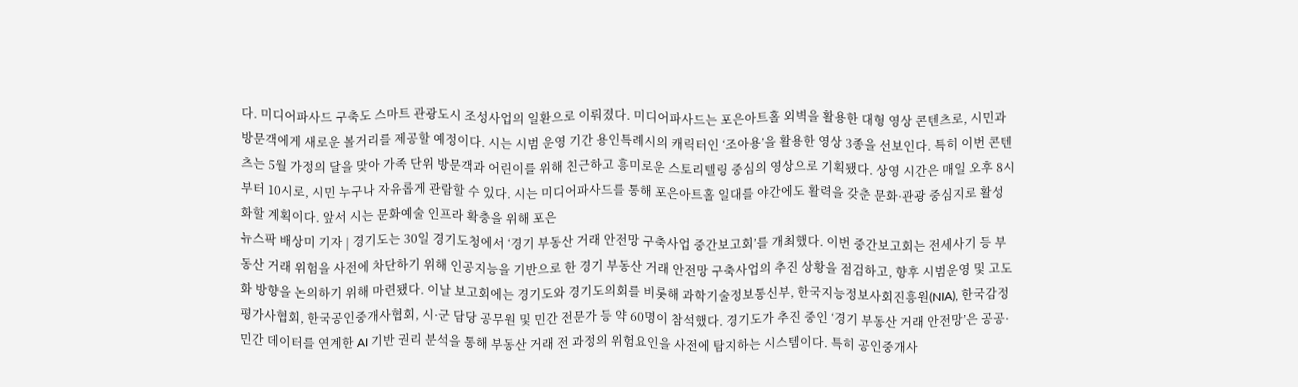다. 미디어파사드 구축도 스마트 관광도시 조성사업의 일환으로 이뤄졌다. 미디어파사드는 포은아트홀 외벽을 활용한 대형 영상 콘텐츠로, 시민과 방문객에게 새로운 볼거리를 제공할 예정이다. 시는 시범 운영 기간 용인특례시의 캐릭터인 ‘조아용’을 활용한 영상 3종을 선보인다. 특히 이번 콘텐츠는 5월 가정의 달을 맞아 가족 단위 방문객과 어린이를 위해 친근하고 흥미로운 스토리텔링 중심의 영상으로 기획됐다. 상영 시간은 매일 오후 8시부터 10시로, 시민 누구나 자유롭게 관람할 수 있다. 시는 미디어파사드를 통해 포은아트홀 일대를 야간에도 활력을 갖춘 문화·관광 중심지로 활성화할 계획이다. 앞서 시는 문화예술 인프라 확충을 위해 포은
뉴스팍 배상미 기자 | 경기도는 30일 경기도청에서 ‘경기 부동산 거래 안전망 구축사업 중간보고회’를 개최했다. 이번 중간보고회는 전세사기 등 부동산 거래 위험을 사전에 차단하기 위해 인공지능을 기반으로 한 경기 부동산 거래 안전망 구축사업의 추진 상황을 점검하고, 향후 시범운영 및 고도화 방향을 논의하기 위해 마련됐다. 이날 보고회에는 경기도와 경기도의회를 비롯해 과학기술정보통신부, 한국지능정보사회진흥원(NIA), 한국감정평가사협회, 한국공인중개사협회, 시·군 담당 공무원 및 민간 전문가 등 약 60명이 참석했다. 경기도가 추진 중인 ‘경기 부동산 거래 안전망’은 공공·민간 데이터를 연계한 AI 기반 권리 분석을 통해 부동산 거래 전 과정의 위험요인을 사전에 탐지하는 시스템이다. 특히 공인중개사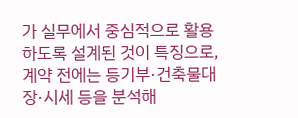가 실무에서 중심적으로 활용하도록 설계된 것이 특징으로, 계약 전에는 등기부·건축물대장·시세 등을 분석해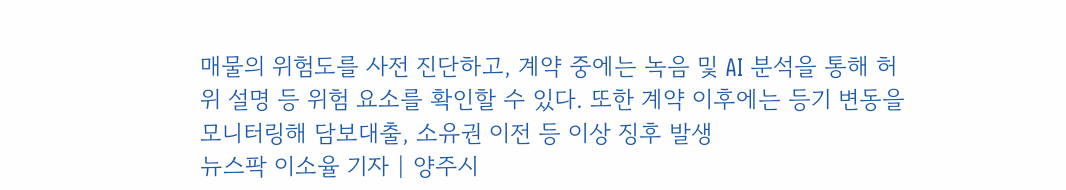매물의 위험도를 사전 진단하고, 계약 중에는 녹음 및 AI 분석을 통해 허위 설명 등 위험 요소를 확인할 수 있다. 또한 계약 이후에는 등기 변동을 모니터링해 담보대출, 소유권 이전 등 이상 징후 발생
뉴스팍 이소율 기자 | 양주시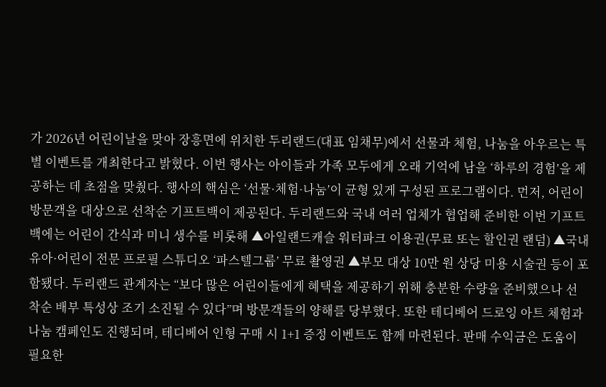가 2026년 어린이날을 맞아 장흥면에 위치한 두리랜드(대표 임채무)에서 선물과 체험, 나눔을 아우르는 특별 이벤트를 개최한다고 밝혔다. 이번 행사는 아이들과 가족 모두에게 오래 기억에 남을 ‘하루의 경험’을 제공하는 데 초점을 맞췄다. 행사의 핵심은 ‘선물·체험·나눔’이 균형 있게 구성된 프로그램이다. 먼저, 어린이 방문객을 대상으로 선착순 기프트백이 제공된다. 두리랜드와 국내 여러 업체가 협업해 준비한 이번 기프트백에는 어린이 간식과 미니 생수를 비롯해 ▲아일랜드캐슬 워터파크 이용권(무료 또는 할인권 랜덤) ▲국내 유아·어린이 전문 프로필 스튜디오 ‘파스텔그룹’ 무료 촬영권 ▲부모 대상 10만 원 상당 미용 시술권 등이 포함됐다. 두리랜드 관계자는 “보다 많은 어린이들에게 혜택을 제공하기 위해 충분한 수량을 준비했으나 선착순 배부 특성상 조기 소진될 수 있다”며 방문객들의 양해를 당부했다. 또한 테디베어 드로잉 아트 체험과 나눔 캠페인도 진행되며, 테디베어 인형 구매 시 1+1 증정 이벤트도 함께 마련된다. 판매 수익금은 도움이 필요한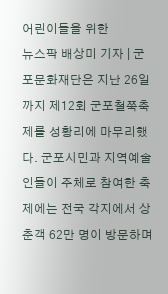어린이들을 위한
뉴스팍 배상미 기자 | 군포문화재단은 지난 26일까지 제12회 군포철쭉축제를 성황리에 마무리했다. 군포시민과 지역예술인들이 주체로 참여한 축제에는 전국 각지에서 상춘객 62만 명이 방문하며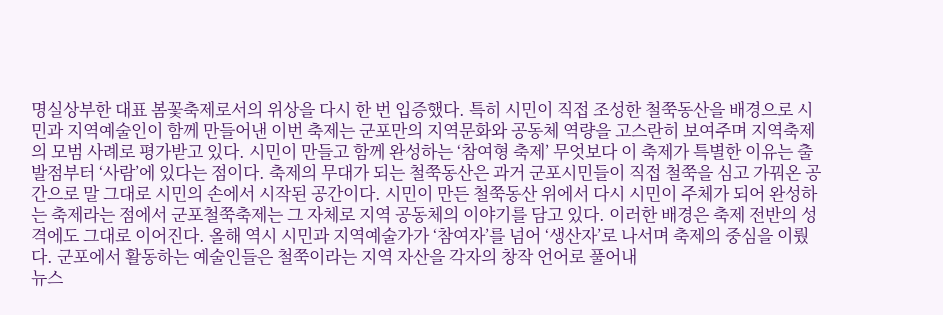명실상부한 대표 봄꽃축제로서의 위상을 다시 한 번 입증했다. 특히 시민이 직접 조성한 철쭉동산을 배경으로 시민과 지역예술인이 함께 만들어낸 이번 축제는 군포만의 지역문화와 공동체 역량을 고스란히 보여주며 지역축제의 모범 사례로 평가받고 있다. 시민이 만들고 함께 완성하는 ‘참여형 축제’ 무엇보다 이 축제가 특별한 이유는 출발점부터 ‘사람’에 있다는 점이다. 축제의 무대가 되는 철쭉동산은 과거 군포시민들이 직접 철쭉을 심고 가꿔온 공간으로 말 그대로 시민의 손에서 시작된 공간이다. 시민이 만든 철쭉동산 위에서 다시 시민이 주체가 되어 완성하는 축제라는 점에서 군포철쭉축제는 그 자체로 지역 공동체의 이야기를 담고 있다. 이러한 배경은 축제 전반의 성격에도 그대로 이어진다. 올해 역시 시민과 지역예술가가 ‘참여자’를 넘어 ‘생산자’로 나서며 축제의 중심을 이뤘다. 군포에서 활동하는 예술인들은 철쭉이라는 지역 자산을 각자의 창작 언어로 풀어내
뉴스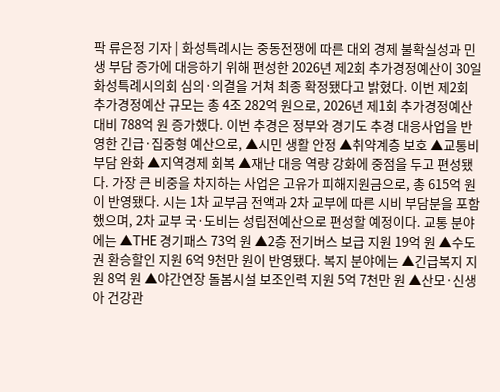팍 류은정 기자 | 화성특례시는 중동전쟁에 따른 대외 경제 불확실성과 민생 부담 증가에 대응하기 위해 편성한 2026년 제2회 추가경정예산이 30일 화성특례시의회 심의·의결을 거쳐 최종 확정됐다고 밝혔다. 이번 제2회 추가경정예산 규모는 총 4조 282억 원으로, 2026년 제1회 추가경정예산 대비 788억 원 증가했다. 이번 추경은 정부와 경기도 추경 대응사업을 반영한 긴급·집중형 예산으로, ▲시민 생활 안정 ▲취약계층 보호 ▲교통비 부담 완화 ▲지역경제 회복 ▲재난 대응 역량 강화에 중점을 두고 편성됐다. 가장 큰 비중을 차지하는 사업은 고유가 피해지원금으로, 총 615억 원이 반영됐다. 시는 1차 교부금 전액과 2차 교부에 따른 시비 부담분을 포함했으며, 2차 교부 국·도비는 성립전예산으로 편성할 예정이다. 교통 분야에는 ▲THE 경기패스 73억 원 ▲2층 전기버스 보급 지원 19억 원 ▲수도권 환승할인 지원 6억 9천만 원이 반영됐다. 복지 분야에는 ▲긴급복지 지원 8억 원 ▲야간연장 돌봄시설 보조인력 지원 5억 7천만 원 ▲산모·신생아 건강관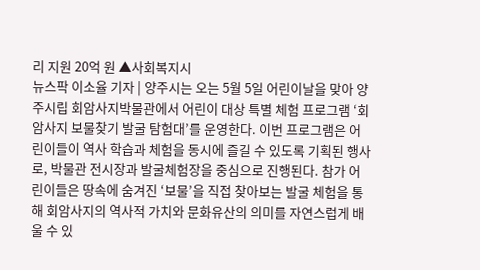리 지원 20억 원 ▲사회복지시
뉴스팍 이소율 기자 | 양주시는 오는 5월 5일 어린이날을 맞아 양주시립 회암사지박물관에서 어린이 대상 특별 체험 프로그램 ‘회암사지 보물찾기 발굴 탐험대’를 운영한다. 이번 프로그램은 어린이들이 역사 학습과 체험을 동시에 즐길 수 있도록 기획된 행사로, 박물관 전시장과 발굴체험장을 중심으로 진행된다. 참가 어린이들은 땅속에 숨겨진 ‘보물’을 직접 찾아보는 발굴 체험을 통해 회암사지의 역사적 가치와 문화유산의 의미를 자연스럽게 배울 수 있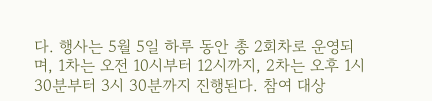다. 행사는 5월 5일 하루 동안 총 2회차로 운영되며, 1차는 오전 10시부터 12시까지, 2차는 오후 1시 30분부터 3시 30분까지 진행된다. 참여 대상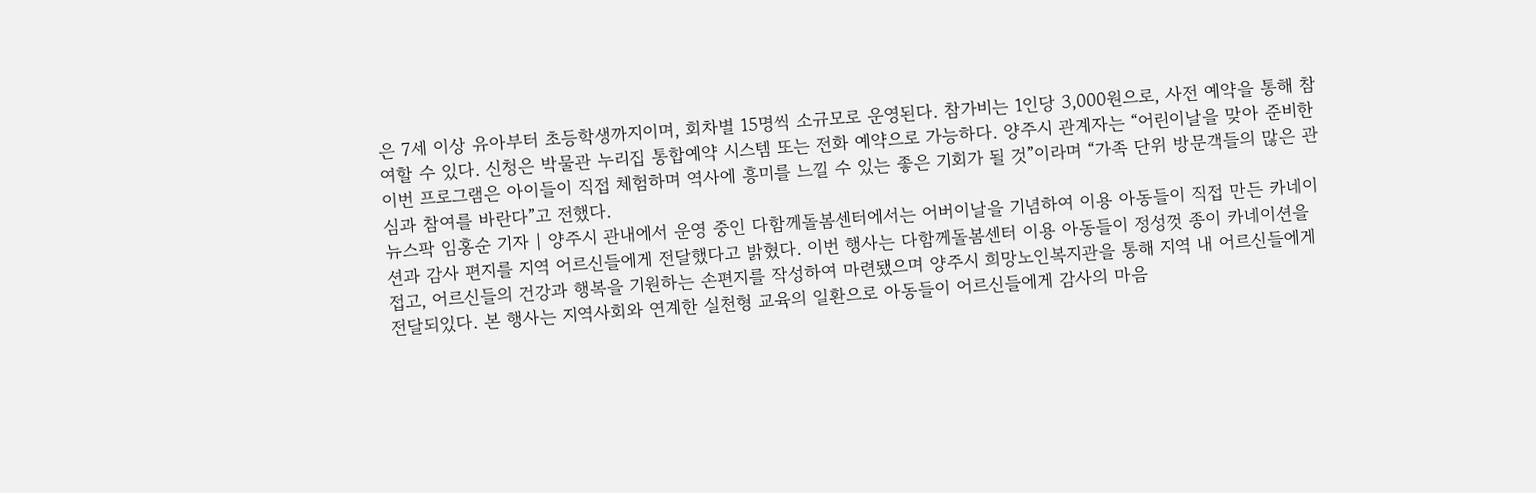은 7세 이상 유아부터 초등학생까지이며, 회차별 15명씩 소규모로 운영된다. 참가비는 1인당 3,000원으로, 사전 예약을 통해 참여할 수 있다. 신청은 박물관 누리집 통합예약 시스템 또는 전화 예약으로 가능하다. 양주시 관계자는 “어린이날을 맞아 준비한 이번 프로그램은 아이들이 직접 체험하며 역사에 흥미를 느낄 수 있는 좋은 기회가 될 것”이라며 “가족 단위 방문객들의 많은 관심과 참여를 바란다”고 전했다.
뉴스팍 임홍순 기자 | 양주시 관내에서 운영 중인 다함께돌봄센터에서는 어버이날을 기념하여 이용 아동들이 직접 만든 카네이션과 감사 편지를 지역 어르신들에게 전달했다고 밝혔다. 이번 행사는 다함께돌봄센터 이용 아동들이 정성껏 종이 카네이션을 접고, 어르신들의 건강과 행복을 기원하는 손편지를 작성하여 마련됐으며 양주시 희망노인복지관을 통해 지역 내 어르신들에게 전달되있다. 본 행사는 지역사회와 연계한 실천형 교육의 일환으로 아동들이 어르신들에게 감사의 마음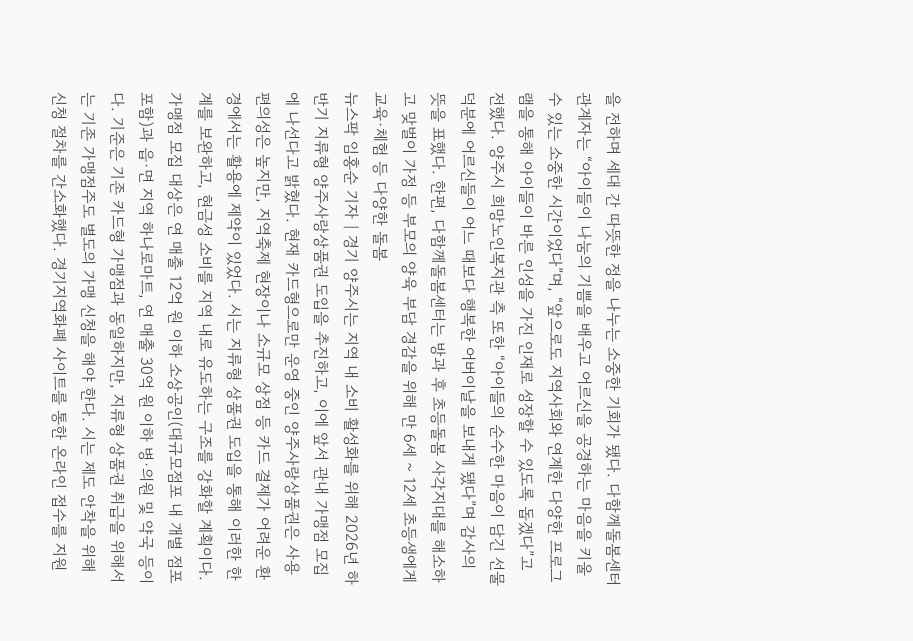을 전하며 세대 간 따뜻한 정을 나누는 소중한 기회가 됐다. 다함께돌봄센터 관계자는 “아이들이 나눔의 기쁨을 배우고 어르신을 공경하는 마음을 키울 수 있는 소중한 시간이었다”며, “앞으로도 지역사회와 연계한 다양한 프로그램을 통해 아이들이 바른 인성을 가진 인재로 성장할 수 있도록 돕겠다”고 전했다. 양주시 희망노인복지관 측 또한 “아이들의 순수한 마음이 담긴 선물 덕분에 어르신들이 어느 때보다 행복한 어버이날을 보내게 됐다”며 감사의 뜻을 표했다. 한편, 다함께돌봄센터는 방과 후 초등돌봄 사각지대를 해소하고 맞벌이 가정 등 부모의 양육 부담 경감을 위해 만 6세 ~ 12세 초등생에게 교육·체험 등 다양한 돌봄
뉴스팍 임홍순 기자 | 경기 양주시는 지역 내 소비 활성화를 위해 2026년 하반기 지류형 양주사랑상품권 도입을 추진하고, 이에 앞서 관내 가맹점 모집에 나선다고 밝혔다. 현재 카드형으로만 운영 중인 양주사랑상품권은 사용 편의성은 높지만, 지역축제 현장이나 소규모 상점 등 카드 결제가 어려운 환경에서는 활용에 제약이 있었다. 시는 지류형 상품권 도입을 통해 이러한 한계를 보완하고, 현금성 소비를 지역 내로 유도하는 구조를 강화할 계획이다. 가맹점 모집 대상은 연 매출 12억 원 이하 소상공인(대규모점포 내 개별 점포 포함)과 읍·면 지역 하나로마트, 연 매출 30억 원 이하 병·의원 및 약국 등이다. 기준은 기존 카드형 가맹점과 동일하지만, 지류형 상품권 취급을 위해서는 기존 가맹점주도 별도의 가맹 신청을 해야 한다. 시는 제도 안착을 위해 신청 절차를 간소화했다. 경기지역화폐 사이트를 통한 온라인 접수를 지원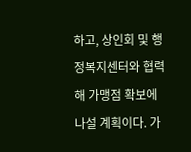하고, 상인회 및 행정복지센터와 협력해 가맹점 확보에 나설 계획이다. 가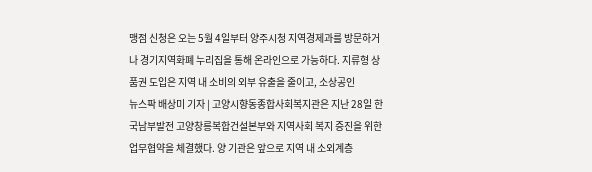맹점 신청은 오는 5월 4일부터 양주시청 지역경제과를 방문하거나 경기지역화폐 누리집을 통해 온라인으로 가능하다. 지류형 상품권 도입은 지역 내 소비의 외부 유출을 줄이고, 소상공인
뉴스팍 배상미 기자 | 고양시향동종합사회복지관은 지난 28일 한국남부발전 고양창릉복합건설본부와 지역사회 복지 증진을 위한 업무협약을 체결했다. 양 기관은 앞으로 지역 내 소외계층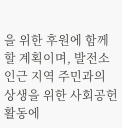을 위한 후원에 함께할 계획이며, 발전소 인근 지역 주민과의 상생을 위한 사회공헌활동에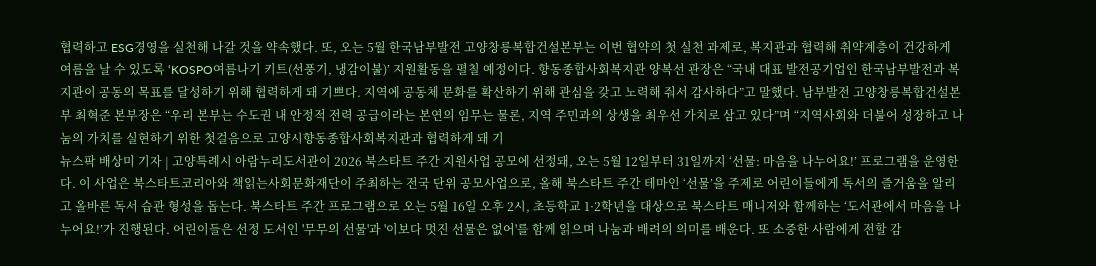협력하고 ESG경영을 실천해 나갈 것을 약속했다. 또, 오는 5월 한국남부발전 고양창릉복합건설본부는 이번 협약의 첫 실천 과제로, 복지관과 협력해 취약계층이 건강하게 여름을 날 수 있도록 ‘KOSPO여름나기 키트(선풍기, 냉감이불)’ 지원활동을 펼칠 예정이다. 향동종합사회복지관 양복선 관장은 “국내 대표 발전공기업인 한국남부발전과 복지관이 공동의 목표를 달성하기 위해 협력하게 돼 기쁘다. 지역에 공동체 문화를 확산하기 위해 관심을 갖고 노력해 줘서 감사하다”고 말했다. 남부발전 고양창릉복합건설본부 최혁준 본부장은 “우리 본부는 수도권 내 안정적 전력 공급이라는 본연의 임무는 물론, 지역 주민과의 상생을 최우선 가치로 삼고 있다”며 “지역사회와 더불어 성장하고 나눔의 가치를 실현하기 위한 첫걸음으로 고양시향동종합사회복지관과 협력하게 돼 기
뉴스팍 배상미 기자 | 고양특례시 아람누리도서관이 2026 북스타트 주간 지원사업 공모에 선정돼, 오는 5월 12일부터 31일까지 ‘선물: 마음을 나누어요!’ 프로그램을 운영한다. 이 사업은 북스타트코리아와 책읽는사회문화재단이 주최하는 전국 단위 공모사업으로, 올해 북스타트 주간 테마인 ‘선물’을 주제로 어린이들에게 독서의 즐거움을 알리고 올바른 독서 습관 형성을 돕는다. 북스타트 주간 프로그램으로 오는 5월 16일 오후 2시, 초등학교 1·2학년을 대상으로 북스타트 매니저와 함께하는 ‘도서관에서 마음을 나누어요!’가 진행된다. 어린이들은 선정 도서인 '무무의 선물'과 '이보다 멋진 선물은 없어'를 함께 읽으며 나눔과 배려의 의미를 배운다. 또 소중한 사람에게 전할 감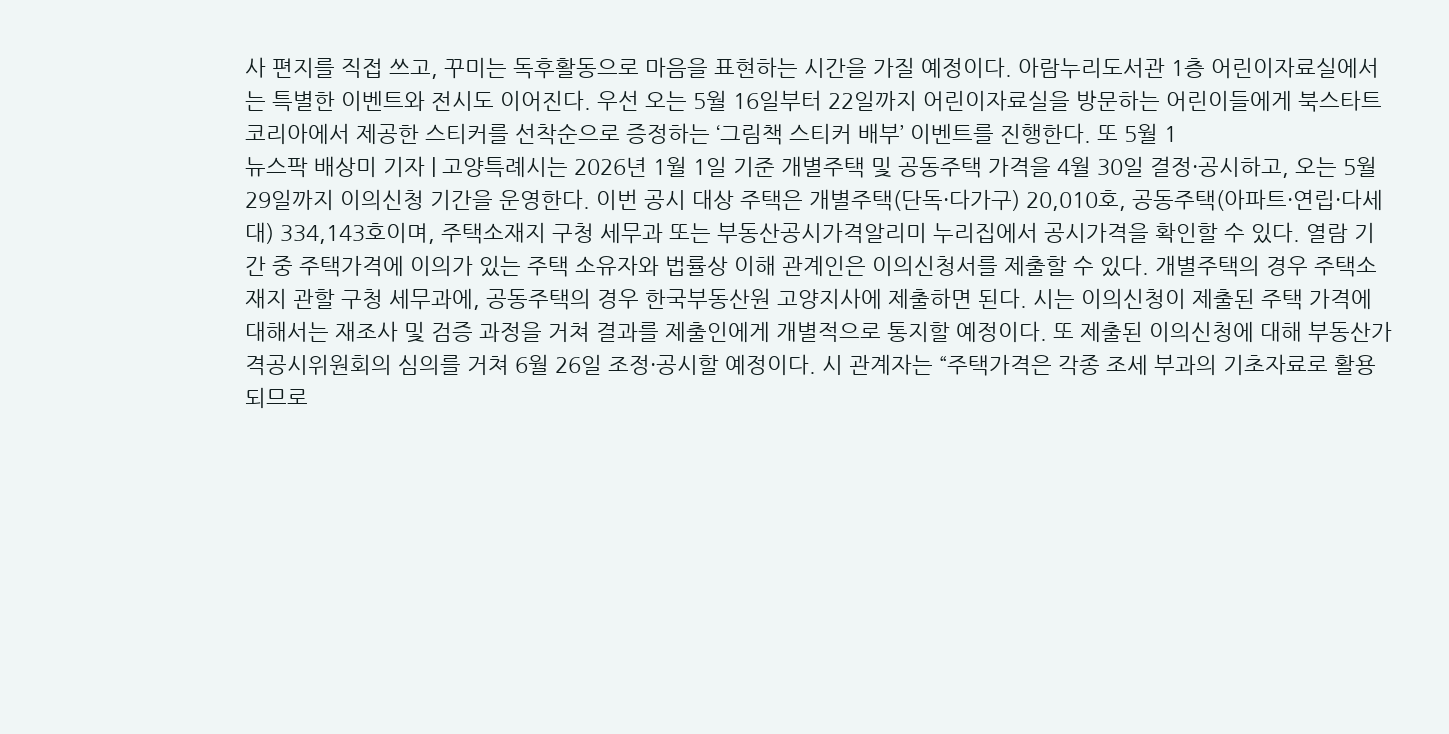사 편지를 직접 쓰고, 꾸미는 독후활동으로 마음을 표현하는 시간을 가질 예정이다. 아람누리도서관 1층 어린이자료실에서는 특별한 이벤트와 전시도 이어진다. 우선 오는 5월 16일부터 22일까지 어린이자료실을 방문하는 어린이들에게 북스타트코리아에서 제공한 스티커를 선착순으로 증정하는 ‘그림책 스티커 배부’ 이벤트를 진행한다. 또 5월 1
뉴스팍 배상미 기자 | 고양특례시는 2026년 1월 1일 기준 개별주택 및 공동주택 가격을 4월 30일 결정·공시하고, 오는 5월 29일까지 이의신청 기간을 운영한다. 이번 공시 대상 주택은 개별주택(단독·다가구) 20,010호, 공동주택(아파트·연립·다세대) 334,143호이며, 주택소재지 구청 세무과 또는 부동산공시가격알리미 누리집에서 공시가격을 확인할 수 있다. 열람 기간 중 주택가격에 이의가 있는 주택 소유자와 법률상 이해 관계인은 이의신청서를 제출할 수 있다. 개별주택의 경우 주택소재지 관할 구청 세무과에, 공동주택의 경우 한국부동산원 고양지사에 제출하면 된다. 시는 이의신청이 제출된 주택 가격에 대해서는 재조사 및 검증 과정을 거쳐 결과를 제출인에게 개별적으로 통지할 예정이다. 또 제출된 이의신청에 대해 부동산가격공시위원회의 심의를 거쳐 6월 26일 조정·공시할 예정이다. 시 관계자는 “주택가격은 각종 조세 부과의 기초자료로 활용되므로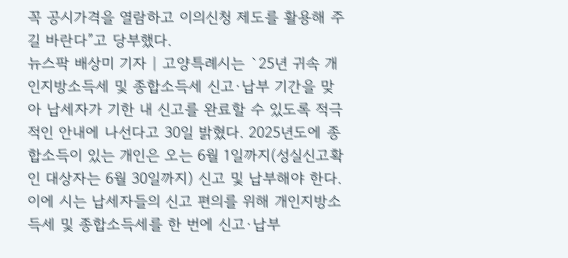꼭 공시가격을 열람하고 이의신청 제도를 활용해 주길 바란다”고 당부했다.
뉴스팍 배상미 기자 | 고양특례시는 `25년 귀속 개인지방소득세 및 종합소득세 신고·납부 기간을 맞아 납세자가 기한 내 신고를 완료할 수 있도록 적극적인 안내에 나선다고 30일 밝혔다. 2025년도에 종합소득이 있는 개인은 오는 6월 1일까지(성실신고확인 대상자는 6월 30일까지) 신고 및 납부해야 한다. 이에 시는 납세자들의 신고 편의를 위해 개인지방소득세 및 종합소득세를 한 번에 신고·납부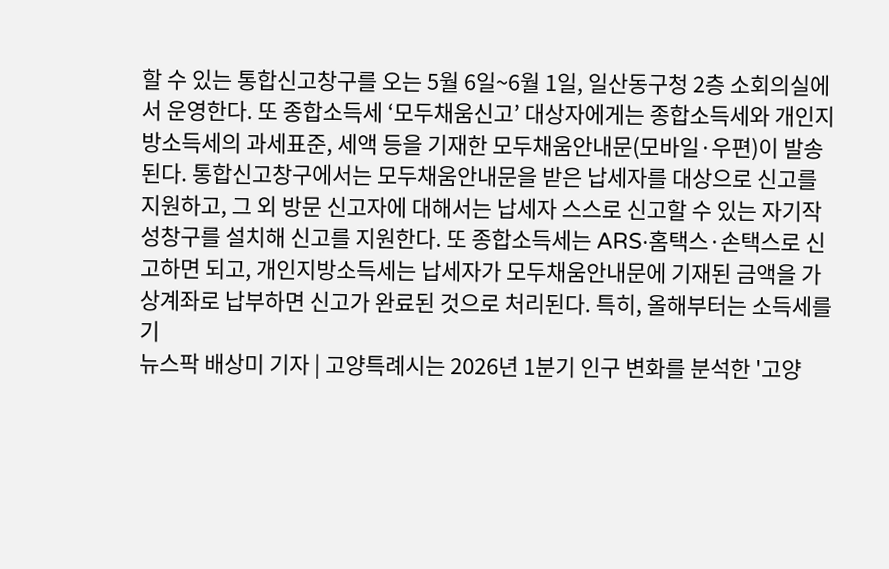할 수 있는 통합신고창구를 오는 5월 6일~6월 1일, 일산동구청 2층 소회의실에서 운영한다. 또 종합소득세 ‘모두채움신고’ 대상자에게는 종합소득세와 개인지방소득세의 과세표준, 세액 등을 기재한 모두채움안내문(모바일·우편)이 발송된다. 통합신고창구에서는 모두채움안내문을 받은 납세자를 대상으로 신고를 지원하고, 그 외 방문 신고자에 대해서는 납세자 스스로 신고할 수 있는 자기작성창구를 설치해 신고를 지원한다. 또 종합소득세는 ARS·홈택스·손택스로 신고하면 되고, 개인지방소득세는 납세자가 모두채움안내문에 기재된 금액을 가상계좌로 납부하면 신고가 완료된 것으로 처리된다. 특히, 올해부터는 소득세를 기
뉴스팍 배상미 기자 | 고양특례시는 2026년 1분기 인구 변화를 분석한 '고양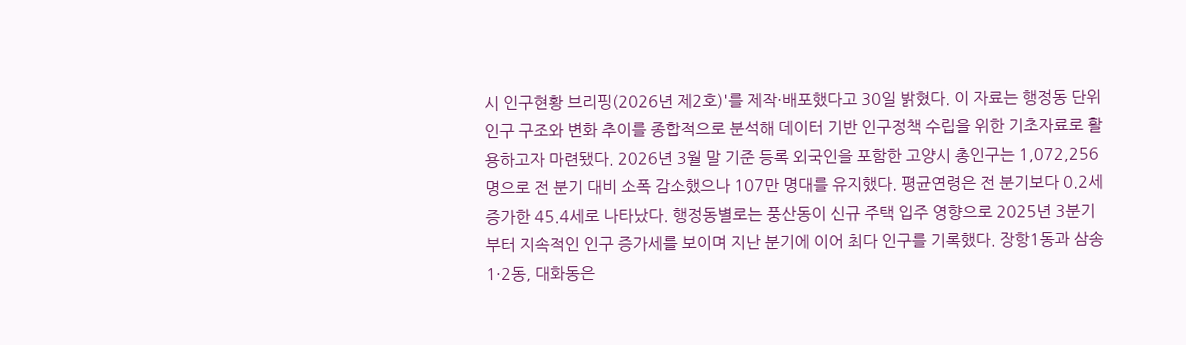시 인구현황 브리핑(2026년 제2호)'를 제작·배포했다고 30일 밝혔다. 이 자료는 행정동 단위 인구 구조와 변화 추이를 종합적으로 분석해 데이터 기반 인구정책 수립을 위한 기초자료로 활용하고자 마련됐다. 2026년 3월 말 기준 등록 외국인을 포함한 고양시 총인구는 1,072,256명으로 전 분기 대비 소폭 감소했으나 107만 명대를 유지했다. 평균연령은 전 분기보다 0.2세 증가한 45.4세로 나타났다. 행정동별로는 풍산동이 신규 주택 입주 영향으로 2025년 3분기부터 지속적인 인구 증가세를 보이며 지난 분기에 이어 최다 인구를 기록했다. 장항1동과 삼송1·2동, 대화동은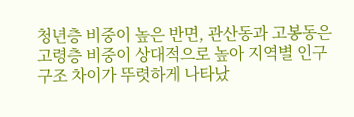청년층 비중이 높은 반면, 관산동과 고봉동은 고령층 비중이 상대적으로 높아 지역별 인구구조 차이가 뚜렷하게 나타났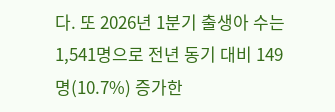다. 또 2026년 1분기 출생아 수는 1,541명으로 전년 동기 대비 149명(10.7%) 증가한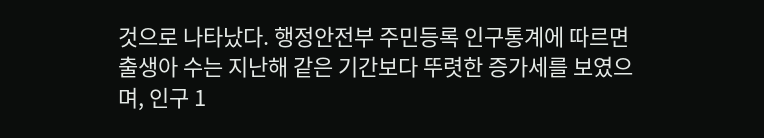것으로 나타났다. 행정안전부 주민등록 인구통계에 따르면 출생아 수는 지난해 같은 기간보다 뚜렷한 증가세를 보였으며, 인구 1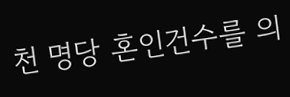천 명당 혼인건수를 의